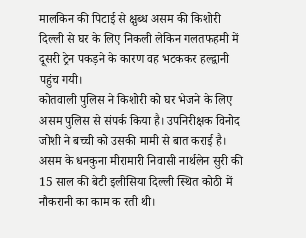मालकिन की पिटाई से क्षुब्ध असम की किशोरी दिल्ली से घर के लिए निकली लेकिन गलतफहमी में दूसरी ट्रेन पकड़ने के कारण वह भटककर हल्द्वानी पहुंच गयी।
कोतवाली पुलिस ने किशोरी को घर भेजने के लिए असम पुलिस से संपर्क किया है। उपनिरीक्षक विनोद जोशी ने बच्ची को उसकी मामी से बात कराई है।
असम के धनकुना मीरामारी निवासी नार्थलेन सुरी की 15 साल की बेटी इलीसिया दिल्ली स्थित कोठी में नौकरानी का काम क रती थी।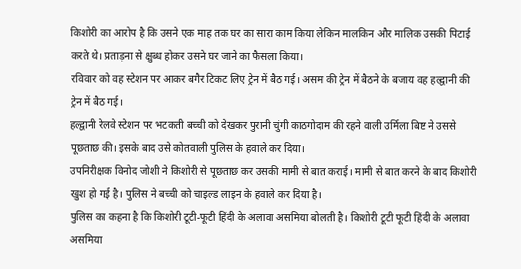किशोरी का आरोप है कि उसने एक माह तक घर का सारा काम किया लेकिन मालकिन और मालिक उसकी पिटाई करते थे। प्रताड़ना से क्षुब्ध होकर उसने घर जाने का फैसला किया।
रविवार को वह स्टेशन पर आकर बगैर टिकट लिए ट्रेन में बैठ गई। असम की ट्रेन में बैठने के बजाय वह हल्द्वानी की ट्रेन में बैठ गई।
हल्द्वानी रेलवे स्टेशन पर भटकती बच्ची को देखकर पुरानी चुंगी काठगोदाम की रहने वाली उर्मिला बिष्ट ने उससे पूछताछ की। इसके बाद उसे कोतवाली पुलिस के हवाले कर दिया।
उपनिरीक्षक विनोद जोशी ने किशोरी से पूछताछ कर उसकी मामी से बात कराई। मामी से बात करने के बाद किशोरी खुश हो गई है। पुलिस ने बच्ची को चाइल्ड लाइन के हवाले कर दिया है।
पुलिस का कहना है कि किशोरी टूटी-फूटी हिंदी के अलावा असमिया बोलती है। किशोरी टूटी फूटी हिंदी के अलावा असमिया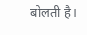बोलती है।